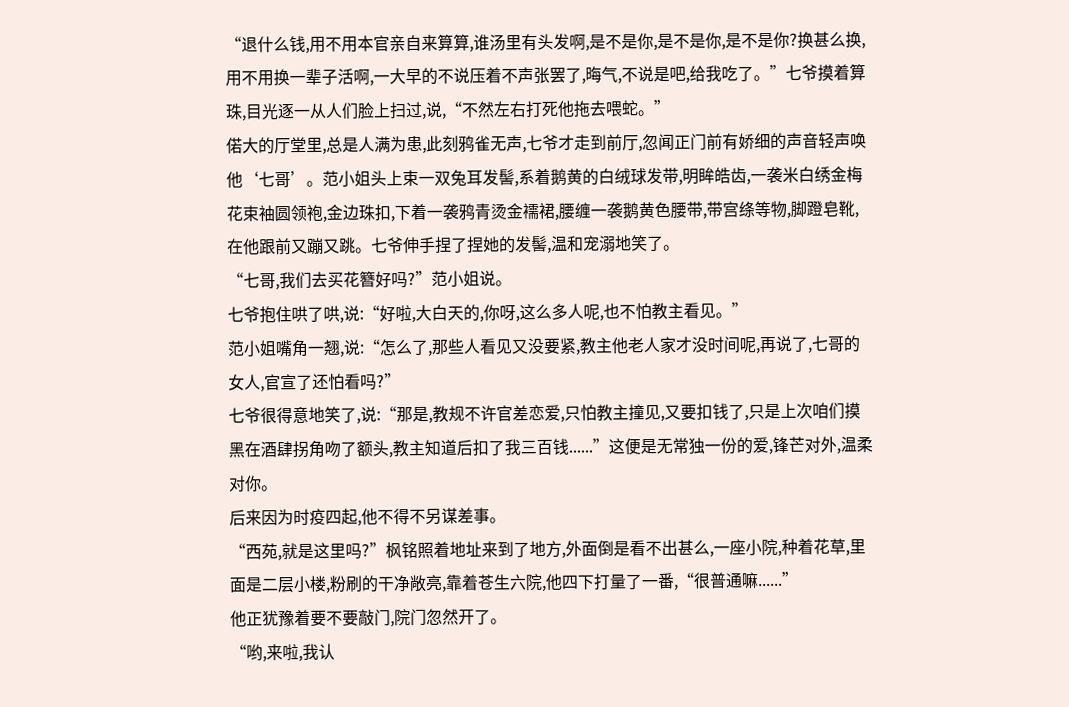“退什么钱,用不用本官亲自来算算,谁汤里有头发啊,是不是你,是不是你,是不是你?换甚么换,用不用换一辈子活啊,一大早的不说压着不声张罢了,晦气,不说是吧,给我吃了。”七爷摸着算珠,目光逐一从人们脸上扫过,说,“不然左右打死他拖去喂蛇。”
偌大的厅堂里,总是人满为患,此刻鸦雀无声,七爷才走到前厅,忽闻正门前有娇细的声音轻声唤他‘七哥’。范小姐头上束一双兔耳发髻,系着鹅黄的白绒球发带,明眸皓齿,一袭米白绣金梅花束袖圆领袍,金边珠扣,下着一袭鸦青烫金襦裙,腰缠一袭鹅黄色腰带,带宫绦等物,脚蹬皂靴,在他跟前又蹦又跳。七爷伸手捏了捏她的发髻,温和宠溺地笑了。
“七哥,我们去买花簪好吗?”范小姐说。
七爷抱住哄了哄,说:“好啦,大白天的,你呀,这么多人呢,也不怕教主看见。”
范小姐嘴角一翘,说:“怎么了,那些人看见又没要紧,教主他老人家才没时间呢,再说了,七哥的女人,官宣了还怕看吗?”
七爷很得意地笑了,说:“那是,教规不许官差恋爱,只怕教主撞见,又要扣钱了,只是上次咱们摸黑在酒肆拐角吻了额头,教主知道后扣了我三百钱......”这便是无常独一份的爱,锋芒对外,温柔对你。
后来因为时疫四起,他不得不另谋差事。
“西苑,就是这里吗?”枫铭照着地址来到了地方,外面倒是看不出甚么,一座小院,种着花草,里面是二层小楼,粉刷的干净敞亮,靠着苍生六院,他四下打量了一番,“很普通嘛......”
他正犹豫着要不要敲门,院门忽然开了。
“哟,来啦,我认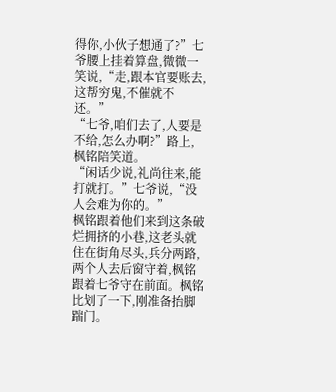得你,小伙子想通了?”七爷腰上挂着算盘,微微一笑说,“走,跟本官要账去,这帮穷鬼,不催就不还。”
“七爷,咱们去了,人要是不给,怎么办啊?”路上,枫铭陪笑道。
“闲话少说,礼尚往来,能打就打。”七爷说,“没人会难为你的。”
枫铭跟着他们来到这条破烂拥挤的小巷,这老头就住在街角尽头,兵分两路,两个人去后窗守着,枫铭跟着七爷守在前面。枫铭比划了一下,刚准备抬脚踹门。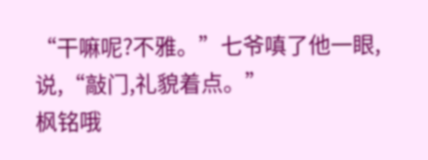“干嘛呢?不雅。”七爷嗔了他一眼,说,“敲门,礼貌着点。”
枫铭哦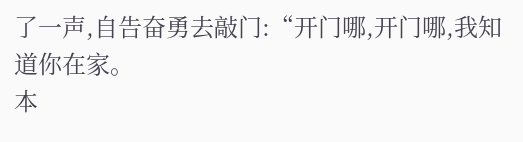了一声,自告奋勇去敲门:“开门哪,开门哪,我知道你在家。
本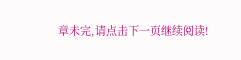章未完,请点击下一页继续阅读!